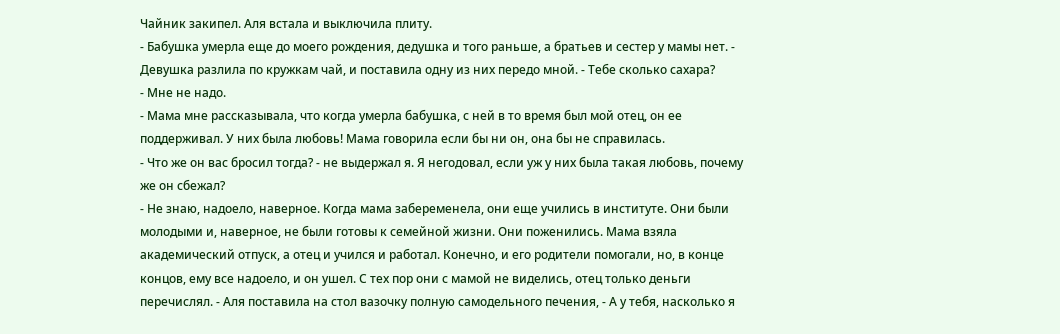Чайник закипел. Аля встала и выключила плиту.
- Бабушка умерла еще до моего рождения, дедушка и того раньше, а братьев и сестер у мамы нет. - Девушка разлила по кружкам чай, и поставила одну из них передо мной. - Тебе сколько сахара?
- Мне не надо.
- Мама мне рассказывала, что когда умерла бабушка, с ней в то время был мой отец, он ее поддерживал. У них была любовь! Мама говорила если бы ни он, она бы не справилась.
- Что же он вас бросил тогда? - не выдержал я. Я негодовал, если уж у них была такая любовь, почему же он сбежал?
- Не знаю, надоело, наверное. Когда мама забеременела, они еще учились в институте. Они были молодыми и, наверное, не были готовы к семейной жизни. Они поженились. Мама взяла академический отпуск, а отец и учился и работал. Конечно, и его родители помогали, но, в конце концов, ему все надоело, и он ушел. С тех пор они с мамой не виделись, отец только деньги перечислял. - Аля поставила на стол вазочку полную самодельного печения, - А у тебя, насколько я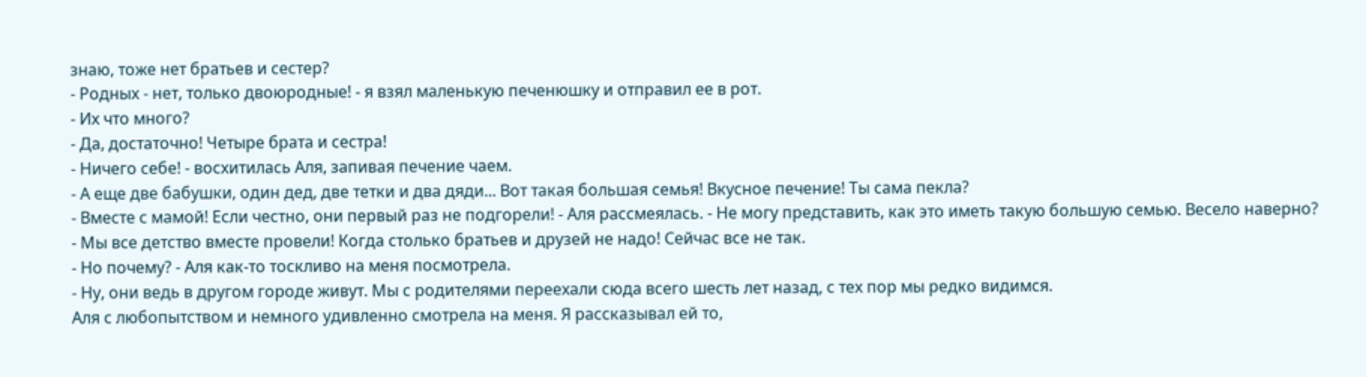знаю, тоже нет братьев и сестер?
- Родных - нет, только двоюродные! - я взял маленькую печенюшку и отправил ее в рот.
- Их что много?
- Да, достаточно! Четыре брата и сестра!
- Ничего себе! - восхитилась Аля, запивая печение чаем.
- А еще две бабушки, один дед, две тетки и два дяди... Вот такая большая семья! Вкусное печение! Ты сама пекла?
- Вместе с мамой! Если честно, они первый раз не подгорели! - Аля рассмеялась. - Не могу представить, как это иметь такую большую семью. Весело наверно?
- Мы все детство вместе провели! Когда столько братьев и друзей не надо! Сейчас все не так.
- Но почему? - Аля как-то тоскливо на меня посмотрела.
- Ну, они ведь в другом городе живут. Мы с родителями переехали сюда всего шесть лет назад, с тех пор мы редко видимся.
Аля с любопытством и немного удивленно смотрела на меня. Я рассказывал ей то,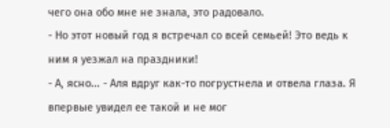чего она обо мне не знала, это радовало.
- Но этот новый год я встречал со всей семьей! Это ведь к ним я уезжал на праздники!
- А, ясно... - Аля вдруг как-то погрустнела и отвела глаза. Я впервые увидел ее такой и не мог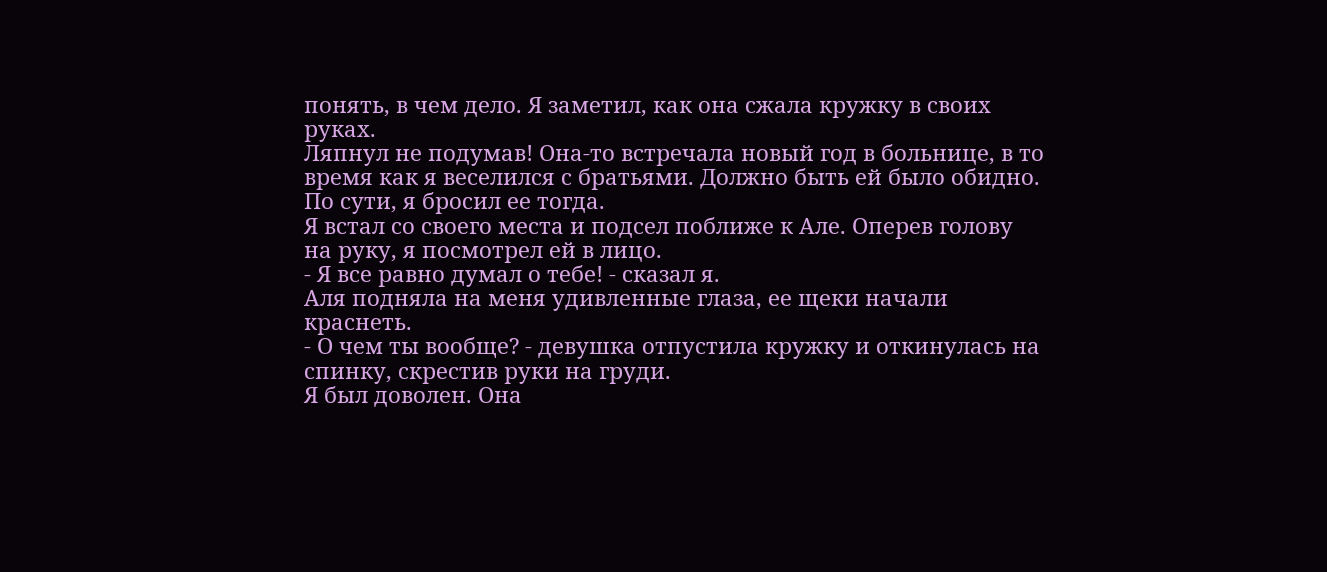понять, в чем дело. Я заметил, как она сжала кружку в своих руках.
Ляпнул не подумав! Она-то встречала новый год в больнице, в то время как я веселился с братьями. Должно быть ей было обидно. По сути, я бросил ее тогда.
Я встал со своего места и подсел поближе к Але. Оперев голову на руку, я посмотрел ей в лицо.
- Я все равно думал о тебе! - сказал я.
Аля подняла на меня удивленные глаза, ее щеки начали краснеть.
- О чем ты вообще? - девушка отпустила кружку и откинулась на спинку, скрестив руки на груди.
Я был доволен. Она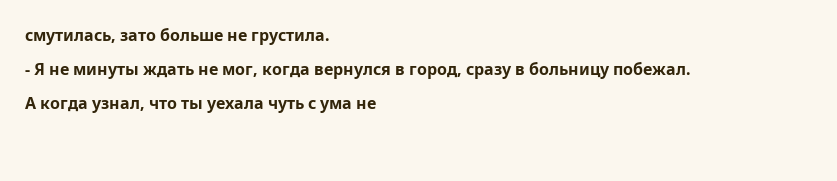смутилась, зато больше не грустила.
- Я не минуты ждать не мог, когда вернулся в город, сразу в больницу побежал. А когда узнал, что ты уехала чуть с ума не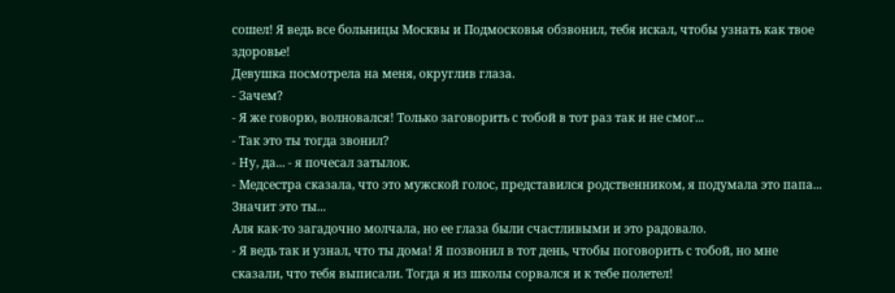сошел! Я ведь все больницы Москвы и Подмосковья обзвонил, тебя искал, чтобы узнать как твое здоровье!
Девушка посмотрела на меня, округлив глаза.
- Зачем?
- Я же говорю, волновался! Только заговорить с тобой в тот раз так и не смог...
- Так это ты тогда звонил?
- Ну, да... - я почесал затылок.
- Медсестра сказала, что это мужской голос, представился родственником, я подумала это папа... Значит это ты...
Аля как-то загадочно молчала, но ее глаза были счастливыми и это радовало.
- Я ведь так и узнал, что ты дома! Я позвонил в тот день, чтобы поговорить с тобой, но мне сказали, что тебя выписали. Тогда я из школы сорвался и к тебе полетел!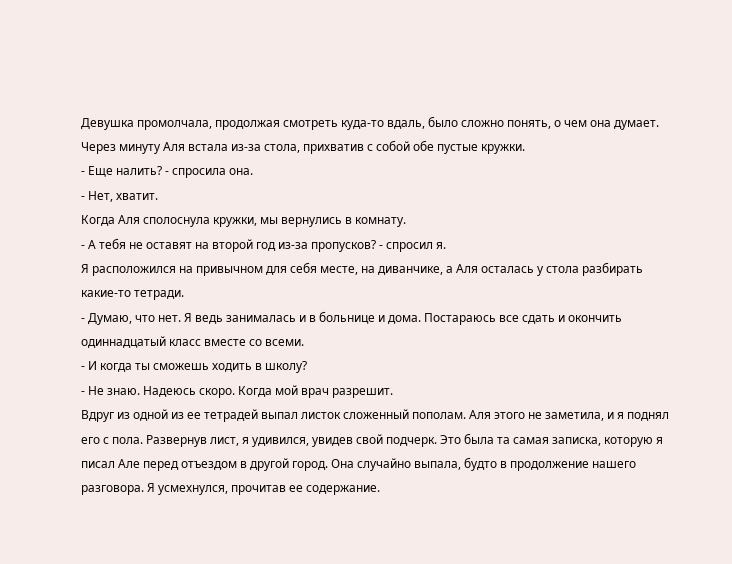Девушка промолчала, продолжая смотреть куда-то вдаль, было сложно понять, о чем она думает.
Через минуту Аля встала из-за стола, прихватив с собой обе пустые кружки.
- Еще налить? - спросила она.
- Нет, хватит.
Когда Аля сполоснула кружки, мы вернулись в комнату.
- А тебя не оставят на второй год из-за пропусков? - спросил я.
Я расположился на привычном для себя месте, на диванчике, а Аля осталась у стола разбирать какие-то тетради.
- Думаю, что нет. Я ведь занималась и в больнице и дома. Постараюсь все сдать и окончить одиннадцатый класс вместе со всеми.
- И когда ты сможешь ходить в школу?
- Не знаю. Надеюсь скоро. Когда мой врач разрешит.
Вдруг из одной из ее тетрадей выпал листок сложенный пополам. Аля этого не заметила, и я поднял его с пола. Развернув лист, я удивился, увидев свой подчерк. Это была та самая записка, которую я писал Але перед отъездом в другой город. Она случайно выпала, будто в продолжение нашего разговора. Я усмехнулся, прочитав ее содержание.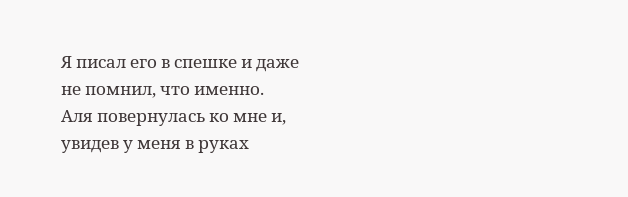Я писал его в спешке и даже не помнил, что именно.
Аля повернулась ко мне и, увидев у меня в руках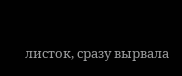листок, сразу вырвала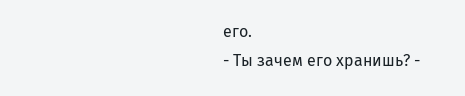его.
- Ты зачем его хранишь? -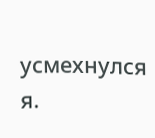усмехнулся я.